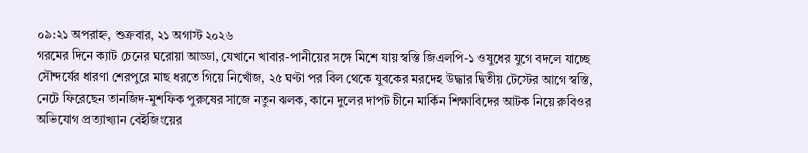০৯:২১ অপরাহ্ন, শুক্রবার, ২১ অগাস্ট ২০২৬
গরমের দিনে ক্যাট চেনের ঘরোয়া আড্ডা, যেখানে খাবার-পানীয়ের সঙ্গে মিশে যায় স্বস্তি জিএলপি-১ ওষুধের যুগে বদলে যাচ্ছে সৌন্দর্যের ধারণা শেরপুরে মাছ ধরতে গিয়ে নিখোঁজ, ২৫ ঘণ্টা পর বিল থেকে যুবকের মরদেহ উদ্ধার দ্বিতীয় টেস্টের আগে স্বস্তি, নেটে ফিরেছেন তানজিদ-মুশফিক পুরুষের সাজে নতুন ঝলক, কানে দুলের দাপট চীনে মার্কিন শিক্ষাবিদের আটক নিয়ে রুবিওর অভিযোগ প্রত্যাখ্যান বেইজিংয়ের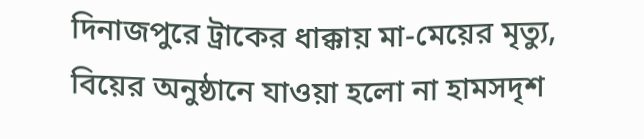দিনাজপুরে ট্রাকের ধাক্কায় মা-মেয়ের মৃত্যু, বিয়ের অনুষ্ঠানে যাওয়া হলো না হামসদৃশ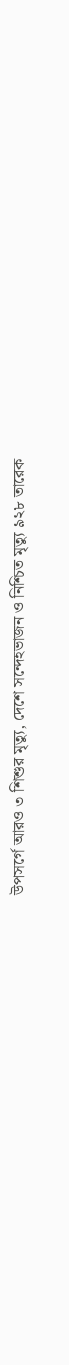উপসর্গে আরও ৩ শিশুর মৃত্যু, দেশে সন্দেহভাজন ও নিশ্চিত মৃত্যু ৯২৮ তারেক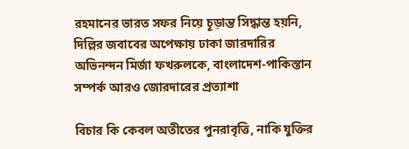রহমানের ভারত সফর নিয়ে চূড়ান্ত সিদ্ধান্ত হয়নি, দিল্লির জবাবের অপেক্ষায় ঢাকা জারদারির অভিনন্দন মির্জা ফখরুলকে, বাংলাদেশ-পাকিস্তান সম্পর্ক আরও জোরদারের প্রত্যাশা

বিচার কি কেবল অতীতের পুনরাবৃত্তি, নাকি যুক্তির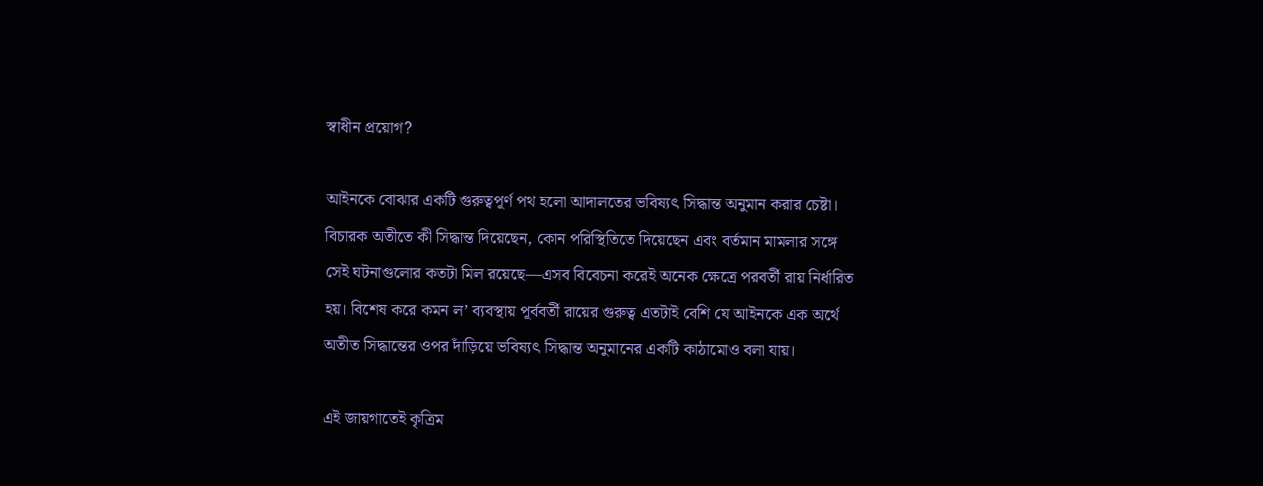স্বাধীন প্রয়োগ?

আইনকে বোঝার একটি গুরুত্বপূর্ণ পথ হলো আদালতের ভবিষ্যৎ সিদ্ধান্ত অনুমান করার চেষ্টা। বিচারক অতীতে কী সিদ্ধান্ত দিয়েছেন, কোন পরিস্থিতিতে দিয়েছেন এবং বর্তমান মামলার সঙ্গে সেই ঘটনাগুলোর কতটা মিল রয়েছে—এসব বিবেচনা করেই অনেক ক্ষেত্রে পরবর্তী রায় নির্ধারিত হয়। বিশেষ করে কমন ল’ ব্যবস্থায় পূর্ববর্তী রায়ের গুরুত্ব এতটাই বেশি যে আইনকে এক অর্থে অতীত সিদ্ধান্তের ওপর দাঁড়িয়ে ভবিষ্যৎ সিদ্ধান্ত অনুমানের একটি কাঠামোও বলা যায়।

এই জায়গাতেই কৃত্রিম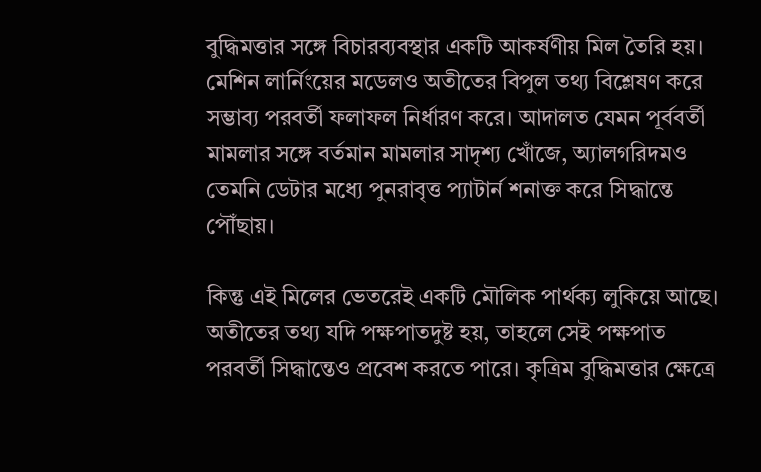বুদ্ধিমত্তার সঙ্গে বিচারব্যবস্থার একটি আকর্ষণীয় মিল তৈরি হয়। মেশিন লার্নিংয়ের মডেলও অতীতের বিপুল তথ্য বিশ্লেষণ করে সম্ভাব্য পরবর্তী ফলাফল নির্ধারণ করে। আদালত যেমন পূর্ববর্তী মামলার সঙ্গে বর্তমান মামলার সাদৃশ্য খোঁজে, অ্যালগরিদমও তেমনি ডেটার মধ্যে পুনরাবৃত্ত প্যাটার্ন শনাক্ত করে সিদ্ধান্তে পৌঁছায়।

কিন্তু এই মিলের ভেতরেই একটি মৌলিক পার্থক্য লুকিয়ে আছে। অতীতের তথ্য যদি পক্ষপাতদুষ্ট হয়, তাহলে সেই পক্ষপাত পরবর্তী সিদ্ধান্তেও প্রবেশ করতে পারে। কৃত্রিম বুদ্ধিমত্তার ক্ষেত্রে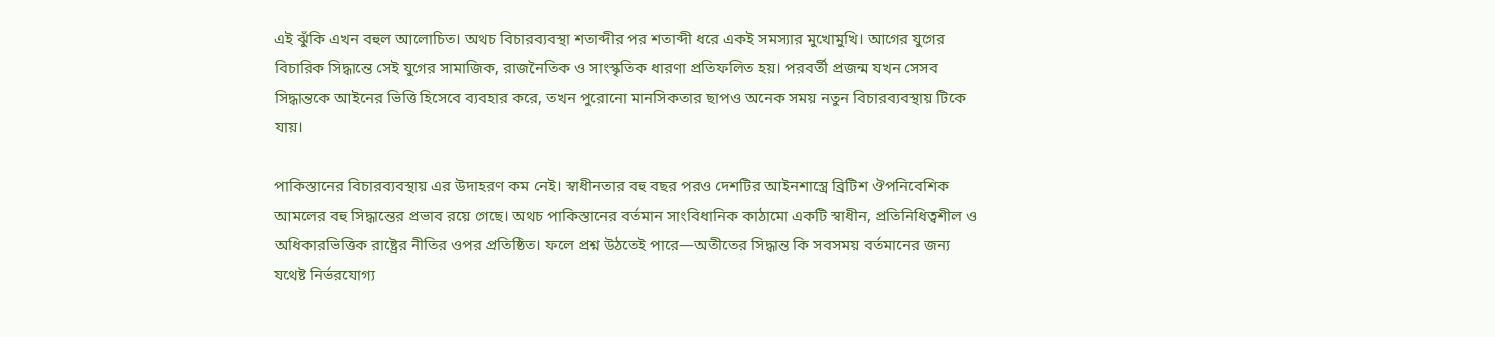এই ঝুঁকি এখন বহুল আলোচিত। অথচ বিচারব্যবস্থা শতাব্দীর পর শতাব্দী ধরে একই সমস্যার মুখোমুখি। আগের যুগের বিচারিক সিদ্ধান্তে সেই যুগের সামাজিক, রাজনৈতিক ও সাংস্কৃতিক ধারণা প্রতিফলিত হয়। পরবর্তী প্রজন্ম যখন সেসব সিদ্ধান্তকে আইনের ভিত্তি হিসেবে ব্যবহার করে, তখন পুরোনো মানসিকতার ছাপও অনেক সময় নতুন বিচারব্যবস্থায় টিকে যায়।

পাকিস্তানের বিচারব্যবস্থায় এর উদাহরণ কম নেই। স্বাধীনতার বহু বছর পরও দেশটির আইনশাস্ত্রে ব্রিটিশ ঔপনিবেশিক আমলের বহু সিদ্ধান্তের প্রভাব রয়ে গেছে। অথচ পাকিস্তানের বর্তমান সাংবিধানিক কাঠামো একটি স্বাধীন, প্রতিনিধিত্বশীল ও অধিকারভিত্তিক রাষ্ট্রের নীতির ওপর প্রতিষ্ঠিত। ফলে প্রশ্ন উঠতেই পারে—অতীতের সিদ্ধান্ত কি সবসময় বর্তমানের জন্য যথেষ্ট নির্ভরযোগ্য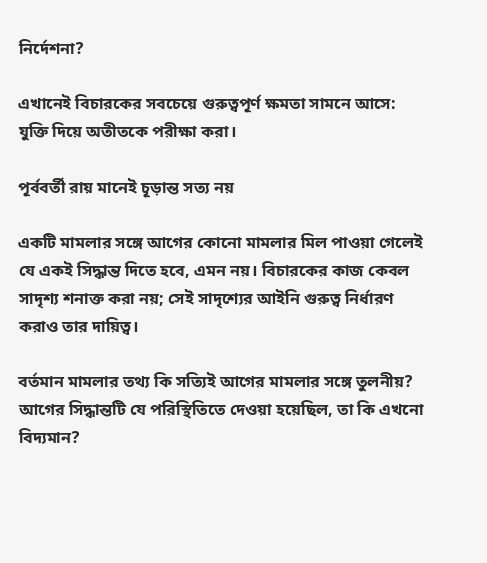নির্দেশনা?

এখানেই বিচারকের সবচেয়ে গুরুত্বপূর্ণ ক্ষমতা সামনে আসে: যুক্তি দিয়ে অতীতকে পরীক্ষা করা।

পূর্ববর্তী রায় মানেই চূড়ান্ত সত্য নয়

একটি মামলার সঙ্গে আগের কোনো মামলার মিল পাওয়া গেলেই যে একই সিদ্ধান্ত দিতে হবে, এমন নয়। বিচারকের কাজ কেবল সাদৃশ্য শনাক্ত করা নয়; সেই সাদৃশ্যের আইনি গুরুত্ব নির্ধারণ করাও তার দায়িত্ব।

বর্তমান মামলার তথ্য কি সত্যিই আগের মামলার সঙ্গে তুলনীয়? আগের সিদ্ধান্তটি যে পরিস্থিতিতে দেওয়া হয়েছিল, তা কি এখনো বিদ্যমান?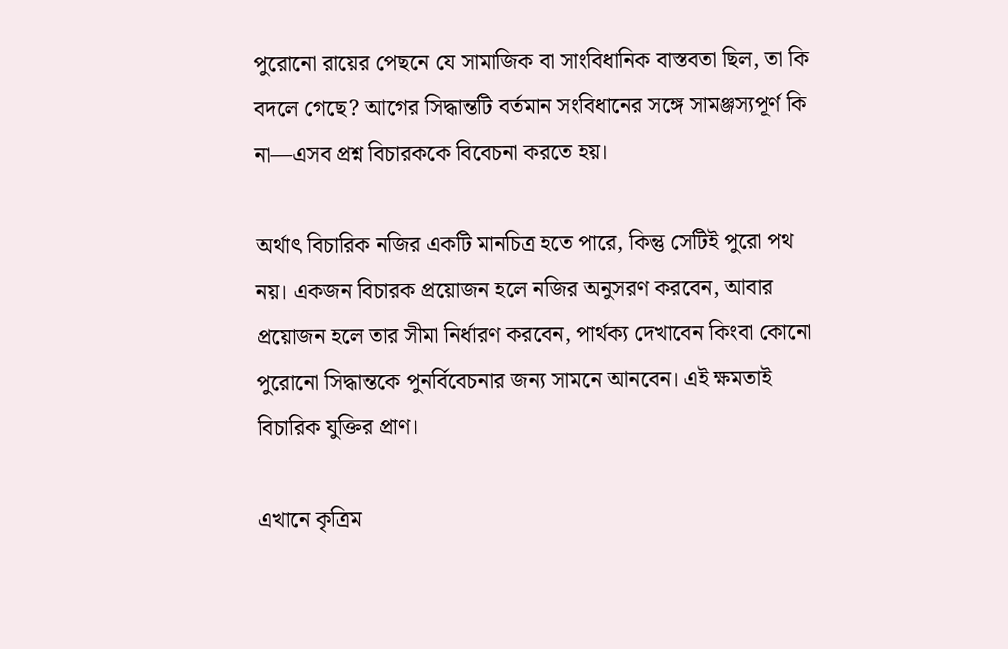পুরোনো রায়ের পেছনে যে সামাজিক বা সাংবিধানিক বাস্তবতা ছিল, তা কি বদলে গেছে? আগের সিদ্ধান্তটি বর্তমান সংবিধানের সঙ্গে সামঞ্জস্যপূর্ণ কি না—এসব প্রশ্ন বিচারককে বিবেচনা করতে হয়।

অর্থাৎ বিচারিক নজির একটি মানচিত্র হতে পারে, কিন্তু সেটিই পুরো পথ নয়। একজন বিচারক প্রয়োজন হলে নজির অনুসরণ করবেন, আবার প্রয়োজন হলে তার সীমা নির্ধারণ করবেন, পার্থক্য দেখাবেন কিংবা কোনো পুরোনো সিদ্ধান্তকে পুনর্বিবেচনার জন্য সামনে আনবেন। এই ক্ষমতাই বিচারিক যুক্তির প্রাণ।

এখানে কৃত্রিম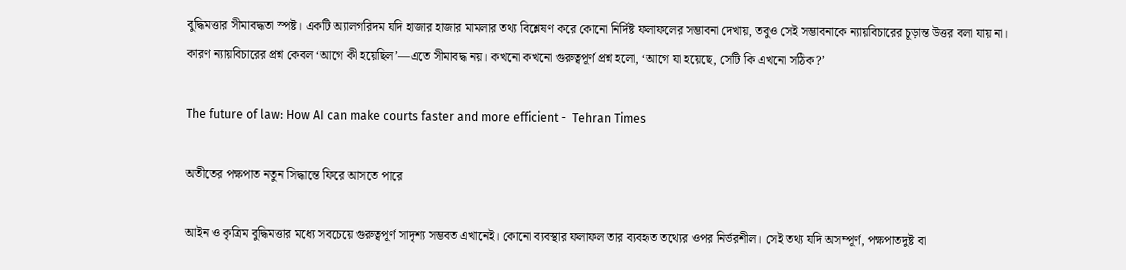বুদ্ধিমত্তার সীমাবদ্ধতা স্পষ্ট। একটি অ্যালগরিদম যদি হাজার হাজার মামলার তথ্য বিশ্লেষণ করে কোনো নির্দিষ্ট ফলাফলের সম্ভাবনা দেখায়, তবুও সেই সম্ভাবনাকে ন্যায়বিচারের চূড়ান্ত উত্তর বলা যায় না। কারণ ন্যায়বিচারের প্রশ্ন কেবল ‘আগে কী হয়েছিল’—এতে সীমাবদ্ধ নয়। কখনো কখনো গুরুত্বপূর্ণ প্রশ্ন হলো, ‘আগে যা হয়েছে, সেটি কি এখনো সঠিক?’

The future of law: How AI can make courts faster and more efficient -  Tehran Times

অতীতের পক্ষপাত নতুন সিদ্ধান্তে ফিরে আসতে পারে

আইন ও কৃত্রিম বুদ্ধিমত্তার মধ্যে সবচেয়ে গুরুত্বপূর্ণ সাদৃশ্য সম্ভবত এখানেই। কোনো ব্যবস্থার ফলাফল তার ব্যবহৃত তথ্যের ওপর নির্ভরশীল। সেই তথ্য যদি অসম্পূর্ণ, পক্ষপাতদুষ্ট বা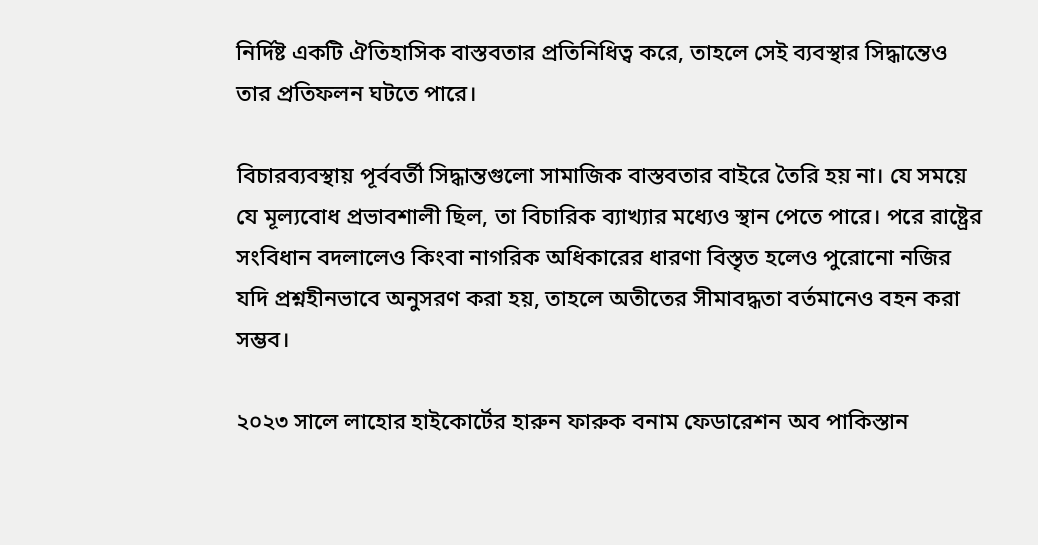নির্দিষ্ট একটি ঐতিহাসিক বাস্তবতার প্রতিনিধিত্ব করে, তাহলে সেই ব্যবস্থার সিদ্ধান্তেও তার প্রতিফলন ঘটতে পারে।

বিচারব্যবস্থায় পূর্ববর্তী সিদ্ধান্তগুলো সামাজিক বাস্তবতার বাইরে তৈরি হয় না। যে সময়ে যে মূল্যবোধ প্রভাবশালী ছিল, তা বিচারিক ব্যাখ্যার মধ্যেও স্থান পেতে পারে। পরে রাষ্ট্রের সংবিধান বদলালেও কিংবা নাগরিক অধিকারের ধারণা বিস্তৃত হলেও পুরোনো নজির যদি প্রশ্নহীনভাবে অনুসরণ করা হয়, তাহলে অতীতের সীমাবদ্ধতা বর্তমানেও বহন করা সম্ভব।

২০২৩ সালে লাহোর হাইকোর্টের হারুন ফারুক বনাম ফেডারেশন অব পাকিস্তান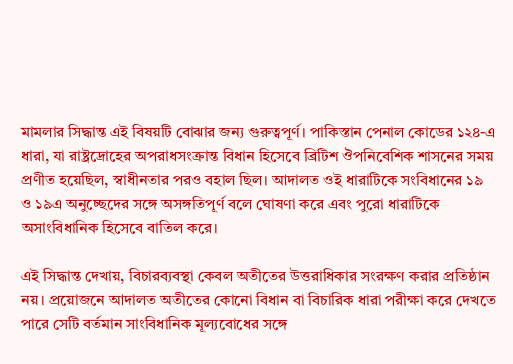মামলার সিদ্ধান্ত এই বিষয়টি বোঝার জন্য গুরুত্বপূর্ণ। পাকিস্তান পেনাল কোডের ১২৪-এ ধারা, যা রাষ্ট্রদ্রোহের অপরাধসংক্রান্ত বিধান হিসেবে ব্রিটিশ ঔপনিবেশিক শাসনের সময় প্রণীত হয়েছিল, স্বাধীনতার পরও বহাল ছিল। আদালত ওই ধারাটিকে সংবিধানের ১৯ ও ১৯এ অনুচ্ছেদের সঙ্গে অসঙ্গতিপূর্ণ বলে ঘোষণা করে এবং পুরো ধারাটিকে অসাংবিধানিক হিসেবে বাতিল করে।

এই সিদ্ধান্ত দেখায়, বিচারব্যবস্থা কেবল অতীতের উত্তরাধিকার সংরক্ষণ করার প্রতিষ্ঠান নয়। প্রয়োজনে আদালত অতীতের কোনো বিধান বা বিচারিক ধারা পরীক্ষা করে দেখতে পারে সেটি বর্তমান সাংবিধানিক মূল্যবোধের সঙ্গে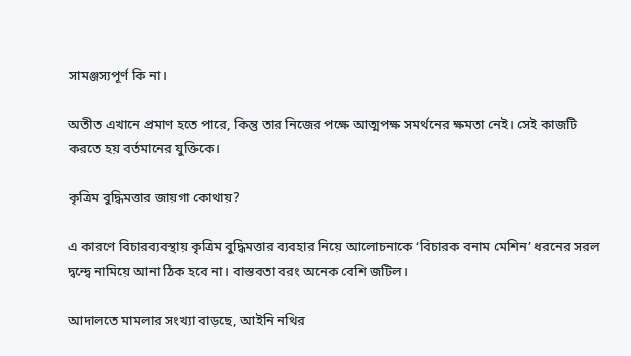সামঞ্জস্যপূর্ণ কি না।

অতীত এখানে প্রমাণ হতে পারে, কিন্তু তার নিজের পক্ষে আত্মপক্ষ সমর্থনের ক্ষমতা নেই। সেই কাজটি করতে হয় বর্তমানের যুক্তিকে।

কৃত্রিম বুদ্ধিমত্তার জায়গা কোথায়?

এ কারণে বিচারব্যবস্থায় কৃত্রিম বুদ্ধিমত্তার ব্যবহার নিয়ে আলোচনাকে ‘বিচারক বনাম মেশিন’ ধরনের সরল দ্বন্দ্বে নামিয়ে আনা ঠিক হবে না। বাস্তবতা বরং অনেক বেশি জটিল।

আদালতে মামলার সংখ্যা বাড়ছে, আইনি নথির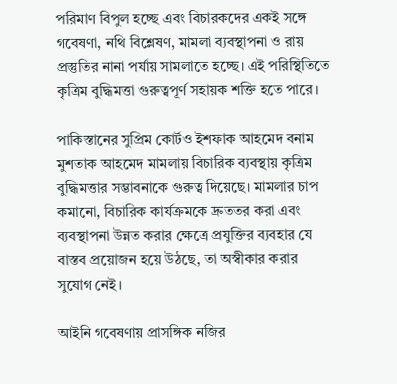পরিমাণ বিপুল হচ্ছে এবং বিচারকদের একই সঙ্গে গবেষণা, নথি বিশ্লেষণ, মামলা ব্যবস্থাপনা ও রায় প্রস্তুতির নানা পর্যায় সামলাতে হচ্ছে। এই পরিস্থিতিতে কৃত্রিম বুদ্ধিমত্তা গুরুত্বপূর্ণ সহায়ক শক্তি হতে পারে।

পাকিস্তানের সুপ্রিম কোর্টও ইশফাক আহমেদ বনাম মুশতাক আহমেদ মামলায় বিচারিক ব্যবস্থায় কৃত্রিম বুদ্ধিমত্তার সম্ভাবনাকে গুরুত্ব দিয়েছে। মামলার চাপ কমানো, বিচারিক কার্যক্রমকে দ্রুততর করা এবং ব্যবস্থাপনা উন্নত করার ক্ষেত্রে প্রযুক্তির ব্যবহার যে বাস্তব প্রয়োজন হয়ে উঠছে, তা অস্বীকার করার সুযোগ নেই।

আইনি গবেষণায় প্রাসঙ্গিক নজির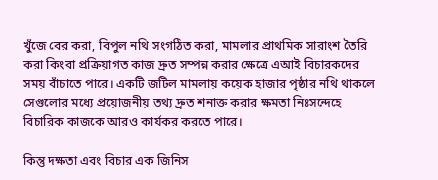খুঁজে বের করা, বিপুল নথি সংগঠিত করা, মামলার প্রাথমিক সারাংশ তৈরি করা কিংবা প্রক্রিয়াগত কাজ দ্রুত সম্পন্ন করার ক্ষেত্রে এআই বিচারকদের সময় বাঁচাতে পারে। একটি জটিল মামলায় কয়েক হাজার পৃষ্ঠার নথি থাকলে সেগুলোর মধ্যে প্রয়োজনীয় তথ্য দ্রুত শনাক্ত করার ক্ষমতা নিঃসন্দেহে বিচারিক কাজকে আরও কার্যকর করতে পারে।

কিন্তু দক্ষতা এবং বিচার এক জিনিস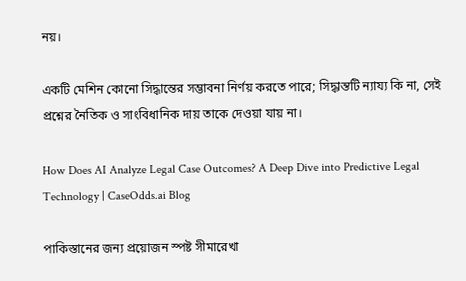নয়।

একটি মেশিন কোনো সিদ্ধান্তের সম্ভাবনা নির্ণয় করতে পারে; সিদ্ধান্তটি ন্যায্য কি না, সেই প্রশ্নের নৈতিক ও সাংবিধানিক দায় তাকে দেওয়া যায় না।

How Does AI Analyze Legal Case Outcomes? A Deep Dive into Predictive Legal  Technology | CaseOdds.ai Blog

পাকিস্তানের জন্য প্রয়োজন স্পষ্ট সীমারেখা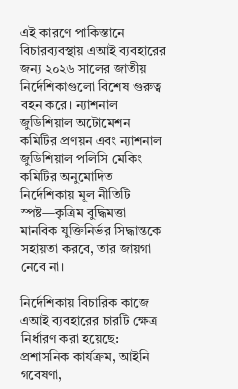এই কারণে পাকিস্তানে বিচারব্যবস্থায় এআই ব্যবহারের জন্য ২০২৬ সালের জাতীয় নির্দেশিকাগুলো বিশেষ গুরুত্ব বহন করে। ন্যাশনাল জুডিশিয়াল অটোমেশন কমিটির প্রণয়ন এবং ন্যাশনাল জুডিশিয়াল পলিসি মেকিং কমিটির অনুমোদিত নির্দেশিকায় মূল নীতিটি স্পষ্ট—কৃত্রিম বুদ্ধিমত্তা মানবিক যুক্তিনির্ভর সিদ্ধান্তকে সহায়তা করবে, তার জায়গা নেবে না।

নির্দেশিকায় বিচারিক কাজে এআই ব্যবহারের চারটি ক্ষেত্র নির্ধারণ করা হয়েছে: প্রশাসনিক কার্যক্রম, আইনি গবেষণা,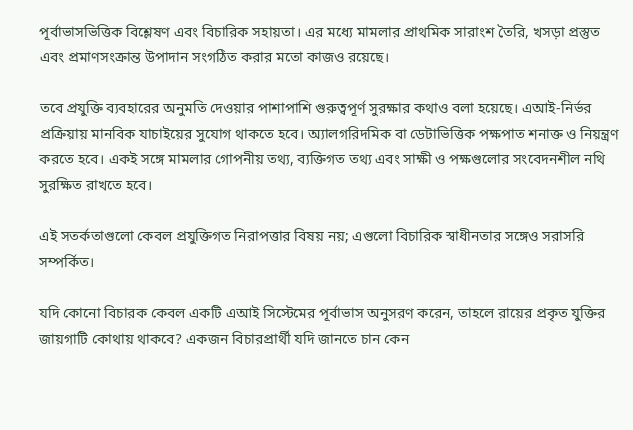পূর্বাভাসভিত্তিক বিশ্লেষণ এবং বিচারিক সহায়তা। এর মধ্যে মামলার প্রাথমিক সারাংশ তৈরি, খসড়া প্রস্তুত এবং প্রমাণসংক্রান্ত উপাদান সংগঠিত করার মতো কাজও রয়েছে।

তবে প্রযুক্তি ব্যবহারের অনুমতি দেওয়ার পাশাপাশি গুরুত্বপূর্ণ সুরক্ষার কথাও বলা হয়েছে। এআই-নির্ভর প্রক্রিয়ায় মানবিক যাচাইয়ের সুযোগ থাকতে হবে। অ্যালগরিদমিক বা ডেটাভিত্তিক পক্ষপাত শনাক্ত ও নিয়ন্ত্রণ করতে হবে। একই সঙ্গে মামলার গোপনীয় তথ্য, ব্যক্তিগত তথ্য এবং সাক্ষী ও পক্ষগুলোর সংবেদনশীল নথি সুরক্ষিত রাখতে হবে।

এই সতর্কতাগুলো কেবল প্রযুক্তিগত নিরাপত্তার বিষয় নয়; এগুলো বিচারিক স্বাধীনতার সঙ্গেও সরাসরি সম্পর্কিত।

যদি কোনো বিচারক কেবল একটি এআই সিস্টেমের পূর্বাভাস অনুসরণ করেন, তাহলে রায়ের প্রকৃত যুক্তির জায়গাটি কোথায় থাকবে? একজন বিচারপ্রার্থী যদি জানতে চান কেন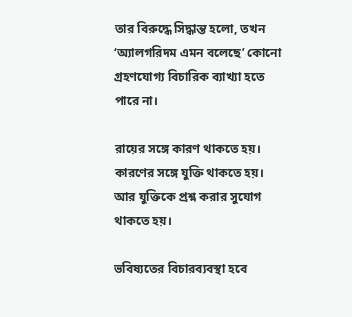তার বিরুদ্ধে সিদ্ধান্ত হলো, তখন ‘অ্যালগরিদম এমন বলেছে’ কোনো গ্রহণযোগ্য বিচারিক ব্যাখ্যা হতে পারে না।

রায়ের সঙ্গে কারণ থাকতে হয়। কারণের সঙ্গে যুক্তি থাকতে হয়। আর যুক্তিকে প্রশ্ন করার সুযোগ থাকতে হয়।

ভবিষ্যতের বিচারব্যবস্থা হবে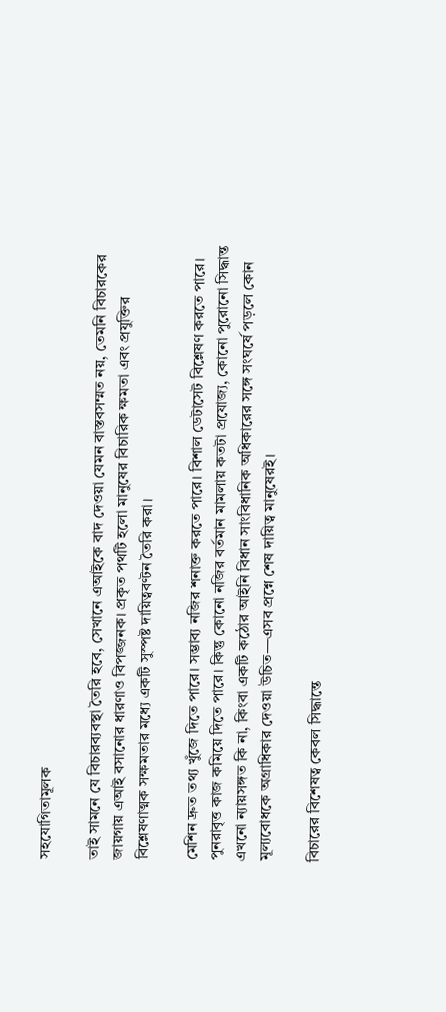সহযোগিতামূলক

তাই সামনে যে বিচারব্যবস্থা তৈরি হবে, সেখানে এআইকে বাদ দেওয়া যেমন বাস্তবসম্মত নয়, তেমনি বিচারকের জায়গায় এআই বসানোর ধারণাও বিপজ্জনক। প্রকৃত পথটি হলো মানুষের বিচারিক ক্ষমতা এবং প্রযুক্তির বিশ্লেষণাত্মক সক্ষমতার মধ্যে একটি সুস্পষ্ট দায়িত্ববণ্টন তৈরি করা।

মেশিন দ্রুত তথ্য খুঁজে দিতে পারে। সম্ভাব্য নজির শনাক্ত করতে পারে। বিশাল ডেটাসেট বিশ্লেষণ করতে পারে। পুনরাবৃত্ত কাজ কমিয়ে দিতে পারে। কিন্তু কোনো নজির বর্তমান মামলায় কতটা প্রযোজ্য, কোনো পুরোনো সিদ্ধান্ত এখনো ন্যায়সঙ্গত কি না, কিংবা একটি কঠোর আইনি বিধান সাংবিধানিক অধিকারের সঙ্গে সংঘর্ষে পড়লে কোন মূল্যবোধকে অগ্রাধিকার দেওয়া উচিত—এসব প্রশ্নে শেষ দায়িত্ব মানুষেরই।

বিচারের বিশেষত্ব কেবল সিদ্ধান্তে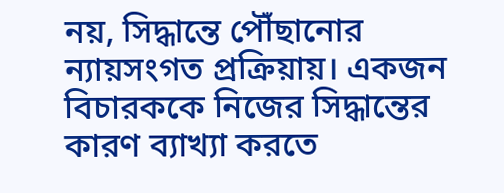নয়, সিদ্ধান্তে পৌঁছানোর ন্যায়সংগত প্রক্রিয়ায়। একজন বিচারককে নিজের সিদ্ধান্তের কারণ ব্যাখ্যা করতে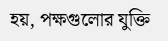হয়, পক্ষগুলোর যুক্তি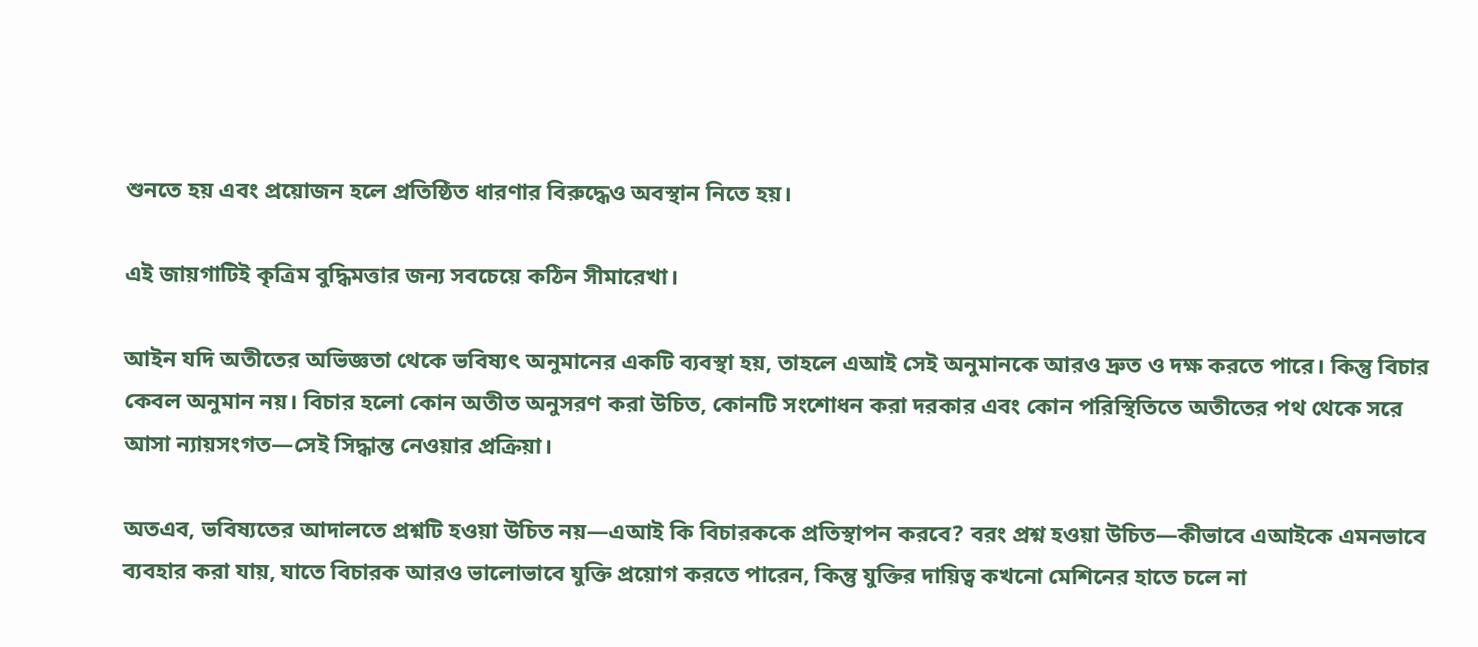শুনতে হয় এবং প্রয়োজন হলে প্রতিষ্ঠিত ধারণার বিরুদ্ধেও অবস্থান নিতে হয়।

এই জায়গাটিই কৃত্রিম বুদ্ধিমত্তার জন্য সবচেয়ে কঠিন সীমারেখা।

আইন যদি অতীতের অভিজ্ঞতা থেকে ভবিষ্যৎ অনুমানের একটি ব্যবস্থা হয়, তাহলে এআই সেই অনুমানকে আরও দ্রুত ও দক্ষ করতে পারে। কিন্তু বিচার কেবল অনুমান নয়। বিচার হলো কোন অতীত অনুসরণ করা উচিত, কোনটি সংশোধন করা দরকার এবং কোন পরিস্থিতিতে অতীতের পথ থেকে সরে আসা ন্যায়সংগত—সেই সিদ্ধান্ত নেওয়ার প্রক্রিয়া।

অতএব, ভবিষ্যতের আদালতে প্রশ্নটি হওয়া উচিত নয়—এআই কি বিচারককে প্রতিস্থাপন করবে? বরং প্রশ্ন হওয়া উচিত—কীভাবে এআইকে এমনভাবে ব্যবহার করা যায়, যাতে বিচারক আরও ভালোভাবে যুক্তি প্রয়োগ করতে পারেন, কিন্তু যুক্তির দায়িত্ব কখনো মেশিনের হাতে চলে না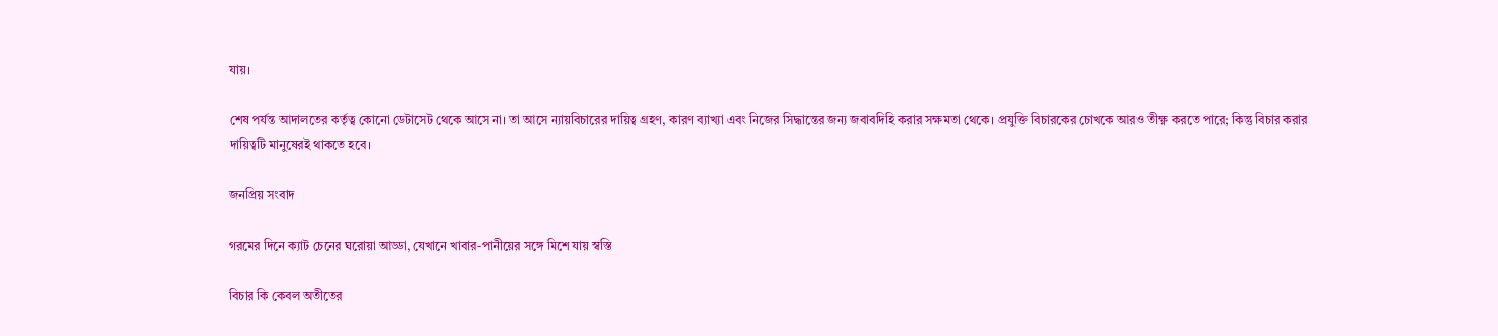যায়।

শেষ পর্যন্ত আদালতের কর্তৃত্ব কোনো ডেটাসেট থেকে আসে না। তা আসে ন্যায়বিচারের দায়িত্ব গ্রহণ, কারণ ব্যাখ্যা এবং নিজের সিদ্ধান্তের জন্য জবাবদিহি করার সক্ষমতা থেকে। প্রযুক্তি বিচারকের চোখকে আরও তীক্ষ্ণ করতে পারে; কিন্তু বিচার করার দায়িত্বটি মানুষেরই থাকতে হবে।

জনপ্রিয় সংবাদ

গরমের দিনে ক্যাট চেনের ঘরোয়া আড্ডা, যেখানে খাবার-পানীয়ের সঙ্গে মিশে যায় স্বস্তি

বিচার কি কেবল অতীতের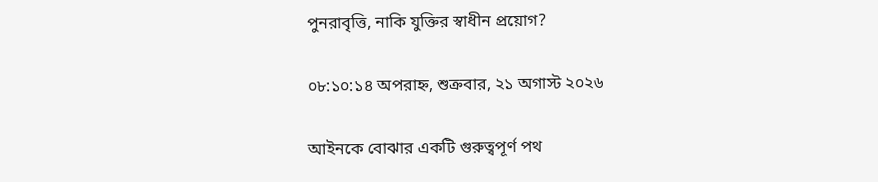পুনরাবৃত্তি, নাকি যুক্তির স্বাধীন প্রয়োগ?

০৮:১০:১৪ অপরাহ্ন, শুক্রবার, ২১ অগাস্ট ২০২৬

আইনকে বোঝার একটি গুরুত্বপূর্ণ পথ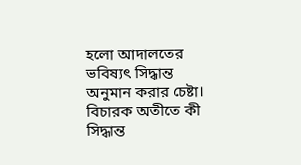হলো আদালতের ভবিষ্যৎ সিদ্ধান্ত অনুমান করার চেষ্টা। বিচারক অতীতে কী সিদ্ধান্ত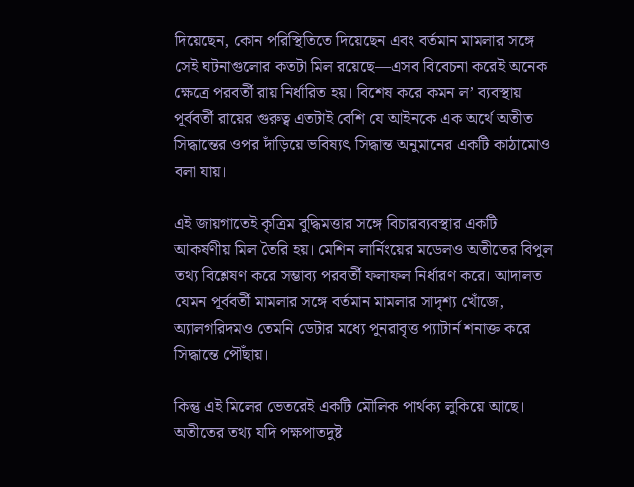দিয়েছেন, কোন পরিস্থিতিতে দিয়েছেন এবং বর্তমান মামলার সঙ্গে সেই ঘটনাগুলোর কতটা মিল রয়েছে—এসব বিবেচনা করেই অনেক ক্ষেত্রে পরবর্তী রায় নির্ধারিত হয়। বিশেষ করে কমন ল’ ব্যবস্থায় পূর্ববর্তী রায়ের গুরুত্ব এতটাই বেশি যে আইনকে এক অর্থে অতীত সিদ্ধান্তের ওপর দাঁড়িয়ে ভবিষ্যৎ সিদ্ধান্ত অনুমানের একটি কাঠামোও বলা যায়।

এই জায়গাতেই কৃত্রিম বুদ্ধিমত্তার সঙ্গে বিচারব্যবস্থার একটি আকর্ষণীয় মিল তৈরি হয়। মেশিন লার্নিংয়ের মডেলও অতীতের বিপুল তথ্য বিশ্লেষণ করে সম্ভাব্য পরবর্তী ফলাফল নির্ধারণ করে। আদালত যেমন পূর্ববর্তী মামলার সঙ্গে বর্তমান মামলার সাদৃশ্য খোঁজে, অ্যালগরিদমও তেমনি ডেটার মধ্যে পুনরাবৃত্ত প্যাটার্ন শনাক্ত করে সিদ্ধান্তে পৌঁছায়।

কিন্তু এই মিলের ভেতরেই একটি মৌলিক পার্থক্য লুকিয়ে আছে। অতীতের তথ্য যদি পক্ষপাতদুষ্ট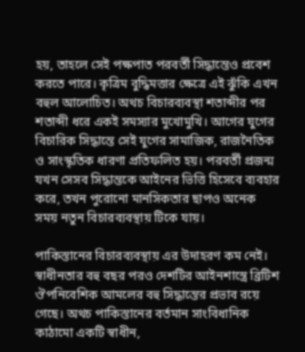হয়, তাহলে সেই পক্ষপাত পরবর্তী সিদ্ধান্তেও প্রবেশ করতে পারে। কৃত্রিম বুদ্ধিমত্তার ক্ষেত্রে এই ঝুঁকি এখন বহুল আলোচিত। অথচ বিচারব্যবস্থা শতাব্দীর পর শতাব্দী ধরে একই সমস্যার মুখোমুখি। আগের যুগের বিচারিক সিদ্ধান্তে সেই যুগের সামাজিক, রাজনৈতিক ও সাংস্কৃতিক ধারণা প্রতিফলিত হয়। পরবর্তী প্রজন্ম যখন সেসব সিদ্ধান্তকে আইনের ভিত্তি হিসেবে ব্যবহার করে, তখন পুরোনো মানসিকতার ছাপও অনেক সময় নতুন বিচারব্যবস্থায় টিকে যায়।

পাকিস্তানের বিচারব্যবস্থায় এর উদাহরণ কম নেই। স্বাধীনতার বহু বছর পরও দেশটির আইনশাস্ত্রে ব্রিটিশ ঔপনিবেশিক আমলের বহু সিদ্ধান্তের প্রভাব রয়ে গেছে। অথচ পাকিস্তানের বর্তমান সাংবিধানিক কাঠামো একটি স্বাধীন,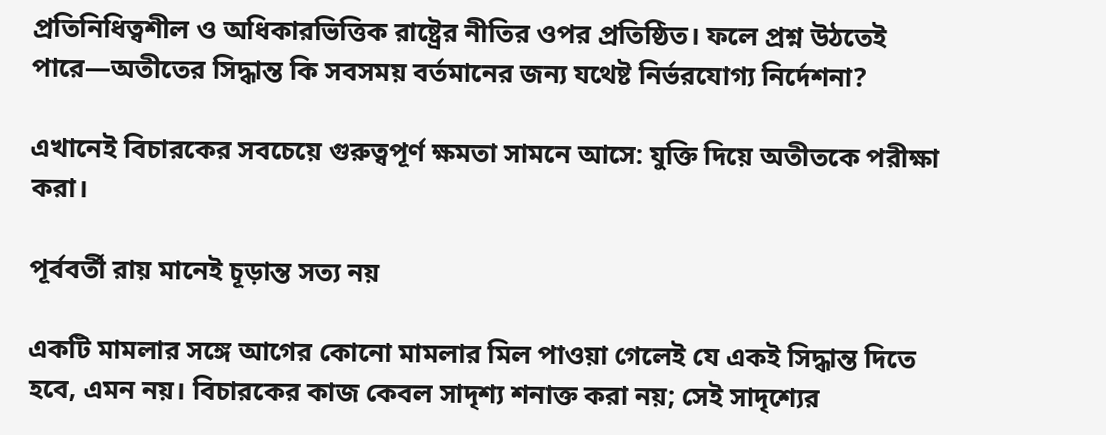প্রতিনিধিত্বশীল ও অধিকারভিত্তিক রাষ্ট্রের নীতির ওপর প্রতিষ্ঠিত। ফলে প্রশ্ন উঠতেই পারে—অতীতের সিদ্ধান্ত কি সবসময় বর্তমানের জন্য যথেষ্ট নির্ভরযোগ্য নির্দেশনা?

এখানেই বিচারকের সবচেয়ে গুরুত্বপূর্ণ ক্ষমতা সামনে আসে: যুক্তি দিয়ে অতীতকে পরীক্ষা করা।

পূর্ববর্তী রায় মানেই চূড়ান্ত সত্য নয়

একটি মামলার সঙ্গে আগের কোনো মামলার মিল পাওয়া গেলেই যে একই সিদ্ধান্ত দিতে হবে, এমন নয়। বিচারকের কাজ কেবল সাদৃশ্য শনাক্ত করা নয়; সেই সাদৃশ্যের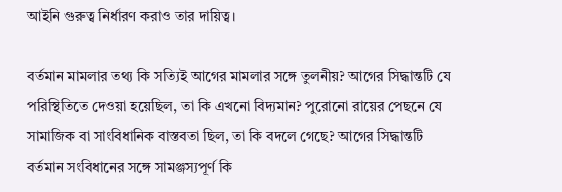আইনি গুরুত্ব নির্ধারণ করাও তার দায়িত্ব।

বর্তমান মামলার তথ্য কি সত্যিই আগের মামলার সঙ্গে তুলনীয়? আগের সিদ্ধান্তটি যে পরিস্থিতিতে দেওয়া হয়েছিল, তা কি এখনো বিদ্যমান? পুরোনো রায়ের পেছনে যে সামাজিক বা সাংবিধানিক বাস্তবতা ছিল, তা কি বদলে গেছে? আগের সিদ্ধান্তটি বর্তমান সংবিধানের সঙ্গে সামঞ্জস্যপূর্ণ কি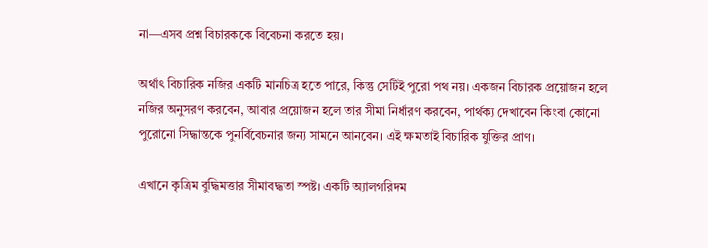না—এসব প্রশ্ন বিচারককে বিবেচনা করতে হয়।

অর্থাৎ বিচারিক নজির একটি মানচিত্র হতে পারে, কিন্তু সেটিই পুরো পথ নয়। একজন বিচারক প্রয়োজন হলে নজির অনুসরণ করবেন, আবার প্রয়োজন হলে তার সীমা নির্ধারণ করবেন, পার্থক্য দেখাবেন কিংবা কোনো পুরোনো সিদ্ধান্তকে পুনর্বিবেচনার জন্য সামনে আনবেন। এই ক্ষমতাই বিচারিক যুক্তির প্রাণ।

এখানে কৃত্রিম বুদ্ধিমত্তার সীমাবদ্ধতা স্পষ্ট। একটি অ্যালগরিদম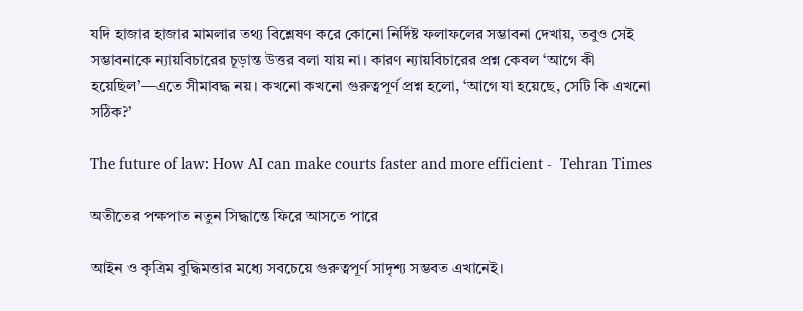যদি হাজার হাজার মামলার তথ্য বিশ্লেষণ করে কোনো নির্দিষ্ট ফলাফলের সম্ভাবনা দেখায়, তবুও সেই সম্ভাবনাকে ন্যায়বিচারের চূড়ান্ত উত্তর বলা যায় না। কারণ ন্যায়বিচারের প্রশ্ন কেবল ‘আগে কী হয়েছিল’—এতে সীমাবদ্ধ নয়। কখনো কখনো গুরুত্বপূর্ণ প্রশ্ন হলো, ‘আগে যা হয়েছে, সেটি কি এখনো সঠিক?’

The future of law: How AI can make courts faster and more efficient -  Tehran Times

অতীতের পক্ষপাত নতুন সিদ্ধান্তে ফিরে আসতে পারে

আইন ও কৃত্রিম বুদ্ধিমত্তার মধ্যে সবচেয়ে গুরুত্বপূর্ণ সাদৃশ্য সম্ভবত এখানেই।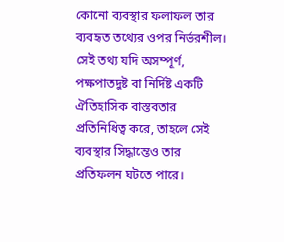কোনো ব্যবস্থার ফলাফল তার ব্যবহৃত তথ্যের ওপর নির্ভরশীল। সেই তথ্য যদি অসম্পূর্ণ, পক্ষপাতদুষ্ট বা নির্দিষ্ট একটি ঐতিহাসিক বাস্তবতার প্রতিনিধিত্ব করে, তাহলে সেই ব্যবস্থার সিদ্ধান্তেও তার প্রতিফলন ঘটতে পারে।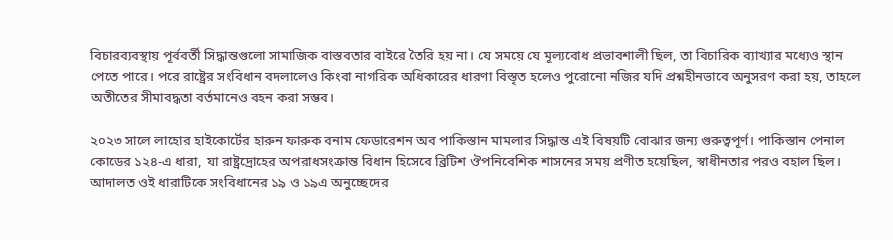বিচারব্যবস্থায় পূর্ববর্তী সিদ্ধান্তগুলো সামাজিক বাস্তবতার বাইরে তৈরি হয় না। যে সময়ে যে মূল্যবোধ প্রভাবশালী ছিল, তা বিচারিক ব্যাখ্যার মধ্যেও স্থান পেতে পারে। পরে রাষ্ট্রের সংবিধান বদলালেও কিংবা নাগরিক অধিকারের ধারণা বিস্তৃত হলেও পুরোনো নজির যদি প্রশ্নহীনভাবে অনুসরণ করা হয়, তাহলে অতীতের সীমাবদ্ধতা বর্তমানেও বহন করা সম্ভব।

২০২৩ সালে লাহোর হাইকোর্টের হারুন ফারুক বনাম ফেডারেশন অব পাকিস্তান মামলার সিদ্ধান্ত এই বিষয়টি বোঝার জন্য গুরুত্বপূর্ণ। পাকিস্তান পেনাল কোডের ১২৪-এ ধারা, যা রাষ্ট্রদ্রোহের অপরাধসংক্রান্ত বিধান হিসেবে ব্রিটিশ ঔপনিবেশিক শাসনের সময় প্রণীত হয়েছিল, স্বাধীনতার পরও বহাল ছিল। আদালত ওই ধারাটিকে সংবিধানের ১৯ ও ১৯এ অনুচ্ছেদের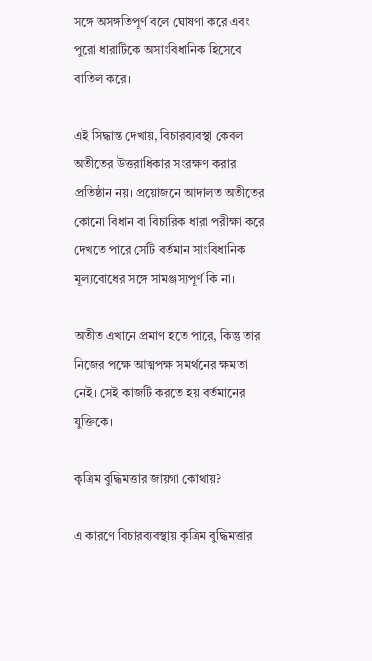সঙ্গে অসঙ্গতিপূর্ণ বলে ঘোষণা করে এবং পুরো ধারাটিকে অসাংবিধানিক হিসেবে বাতিল করে।

এই সিদ্ধান্ত দেখায়, বিচারব্যবস্থা কেবল অতীতের উত্তরাধিকার সংরক্ষণ করার প্রতিষ্ঠান নয়। প্রয়োজনে আদালত অতীতের কোনো বিধান বা বিচারিক ধারা পরীক্ষা করে দেখতে পারে সেটি বর্তমান সাংবিধানিক মূল্যবোধের সঙ্গে সামঞ্জস্যপূর্ণ কি না।

অতীত এখানে প্রমাণ হতে পারে, কিন্তু তার নিজের পক্ষে আত্মপক্ষ সমর্থনের ক্ষমতা নেই। সেই কাজটি করতে হয় বর্তমানের যুক্তিকে।

কৃত্রিম বুদ্ধিমত্তার জায়গা কোথায়?

এ কারণে বিচারব্যবস্থায় কৃত্রিম বুদ্ধিমত্তার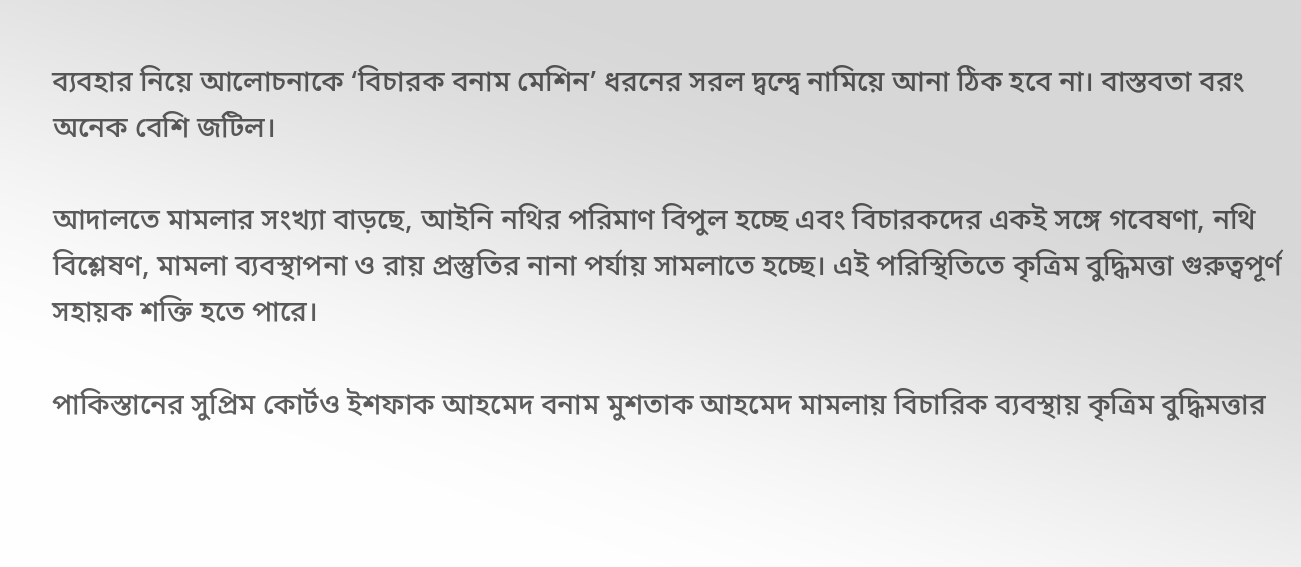ব্যবহার নিয়ে আলোচনাকে ‘বিচারক বনাম মেশিন’ ধরনের সরল দ্বন্দ্বে নামিয়ে আনা ঠিক হবে না। বাস্তবতা বরং অনেক বেশি জটিল।

আদালতে মামলার সংখ্যা বাড়ছে, আইনি নথির পরিমাণ বিপুল হচ্ছে এবং বিচারকদের একই সঙ্গে গবেষণা, নথি বিশ্লেষণ, মামলা ব্যবস্থাপনা ও রায় প্রস্তুতির নানা পর্যায় সামলাতে হচ্ছে। এই পরিস্থিতিতে কৃত্রিম বুদ্ধিমত্তা গুরুত্বপূর্ণ সহায়ক শক্তি হতে পারে।

পাকিস্তানের সুপ্রিম কোর্টও ইশফাক আহমেদ বনাম মুশতাক আহমেদ মামলায় বিচারিক ব্যবস্থায় কৃত্রিম বুদ্ধিমত্তার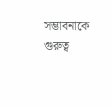সম্ভাবনাকে গুরুত্ব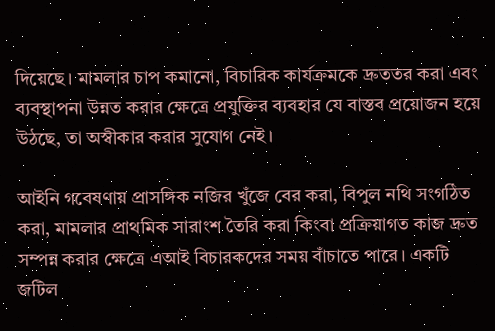দিয়েছে। মামলার চাপ কমানো, বিচারিক কার্যক্রমকে দ্রুততর করা এবং ব্যবস্থাপনা উন্নত করার ক্ষেত্রে প্রযুক্তির ব্যবহার যে বাস্তব প্রয়োজন হয়ে উঠছে, তা অস্বীকার করার সুযোগ নেই।

আইনি গবেষণায় প্রাসঙ্গিক নজির খুঁজে বের করা, বিপুল নথি সংগঠিত করা, মামলার প্রাথমিক সারাংশ তৈরি করা কিংবা প্রক্রিয়াগত কাজ দ্রুত সম্পন্ন করার ক্ষেত্রে এআই বিচারকদের সময় বাঁচাতে পারে। একটি জটিল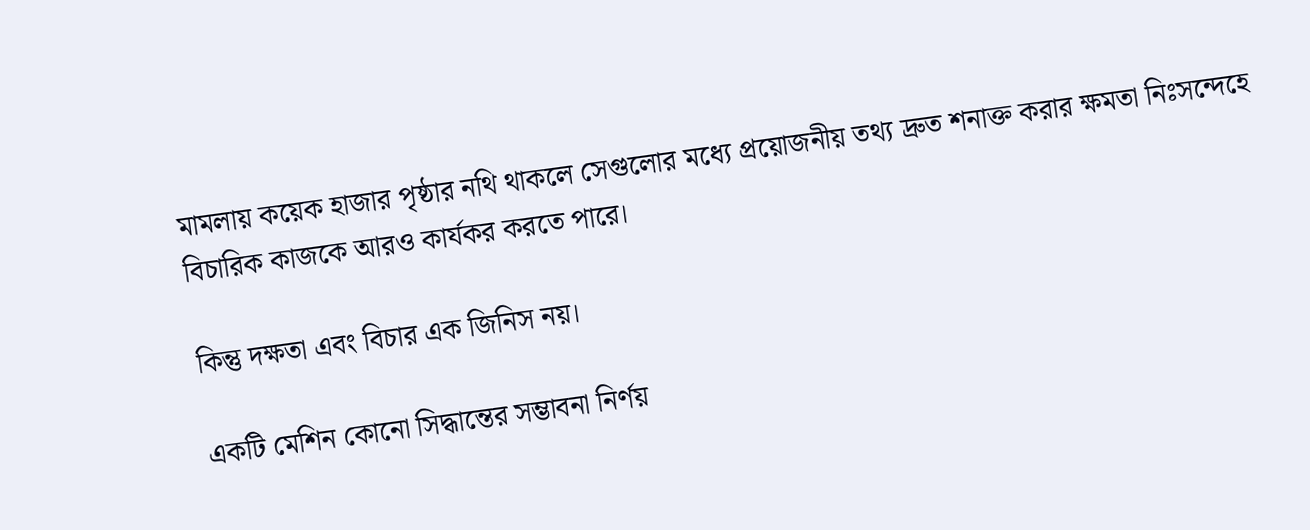মামলায় কয়েক হাজার পৃষ্ঠার নথি থাকলে সেগুলোর মধ্যে প্রয়োজনীয় তথ্য দ্রুত শনাক্ত করার ক্ষমতা নিঃসন্দেহে বিচারিক কাজকে আরও কার্যকর করতে পারে।

কিন্তু দক্ষতা এবং বিচার এক জিনিস নয়।

একটি মেশিন কোনো সিদ্ধান্তের সম্ভাবনা নির্ণয়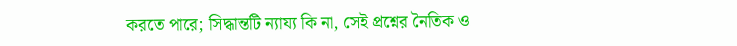করতে পারে; সিদ্ধান্তটি ন্যায্য কি না, সেই প্রশ্নের নৈতিক ও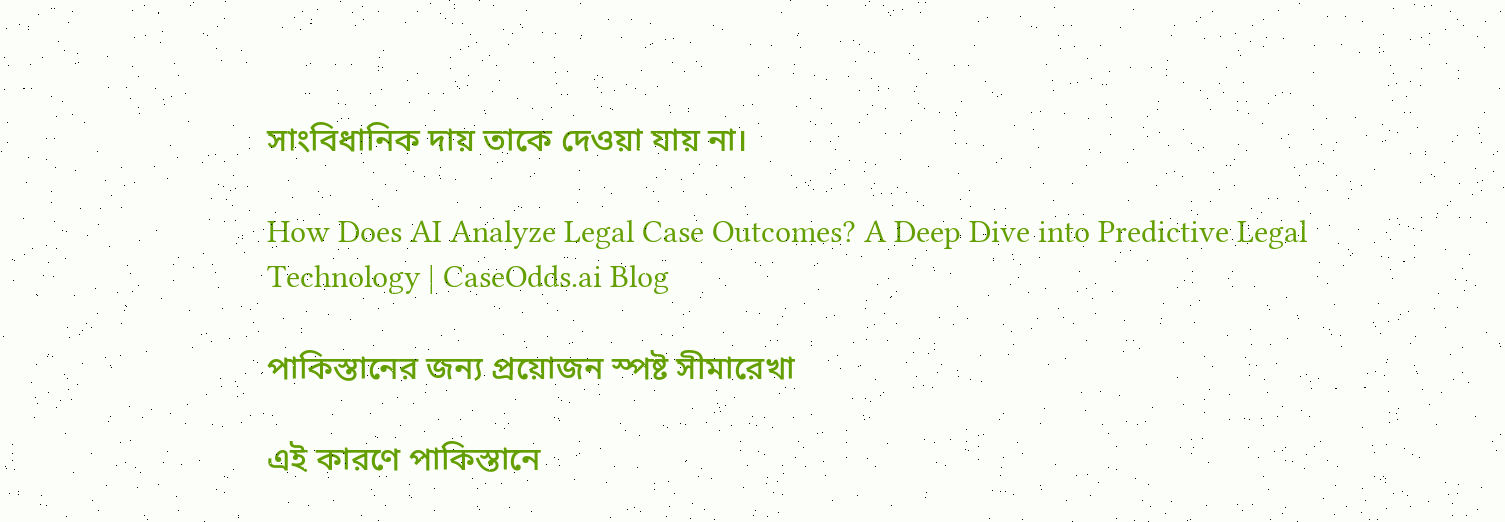সাংবিধানিক দায় তাকে দেওয়া যায় না।

How Does AI Analyze Legal Case Outcomes? A Deep Dive into Predictive Legal  Technology | CaseOdds.ai Blog

পাকিস্তানের জন্য প্রয়োজন স্পষ্ট সীমারেখা

এই কারণে পাকিস্তানে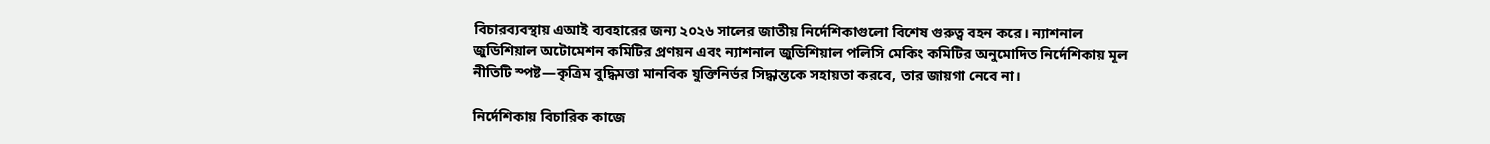বিচারব্যবস্থায় এআই ব্যবহারের জন্য ২০২৬ সালের জাতীয় নির্দেশিকাগুলো বিশেষ গুরুত্ব বহন করে। ন্যাশনাল জুডিশিয়াল অটোমেশন কমিটির প্রণয়ন এবং ন্যাশনাল জুডিশিয়াল পলিসি মেকিং কমিটির অনুমোদিত নির্দেশিকায় মূল নীতিটি স্পষ্ট—কৃত্রিম বুদ্ধিমত্তা মানবিক যুক্তিনির্ভর সিদ্ধান্তকে সহায়তা করবে, তার জায়গা নেবে না।

নির্দেশিকায় বিচারিক কাজে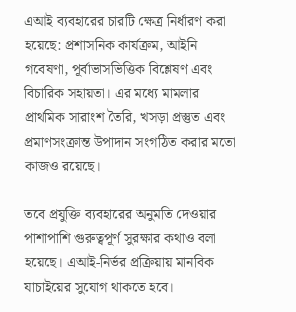এআই ব্যবহারের চারটি ক্ষেত্র নির্ধারণ করা হয়েছে: প্রশাসনিক কার্যক্রম, আইনি গবেষণা, পূর্বাভাসভিত্তিক বিশ্লেষণ এবং বিচারিক সহায়তা। এর মধ্যে মামলার প্রাথমিক সারাংশ তৈরি, খসড়া প্রস্তুত এবং প্রমাণসংক্রান্ত উপাদান সংগঠিত করার মতো কাজও রয়েছে।

তবে প্রযুক্তি ব্যবহারের অনুমতি দেওয়ার পাশাপাশি গুরুত্বপূর্ণ সুরক্ষার কথাও বলা হয়েছে। এআই-নির্ভর প্রক্রিয়ায় মানবিক যাচাইয়ের সুযোগ থাকতে হবে।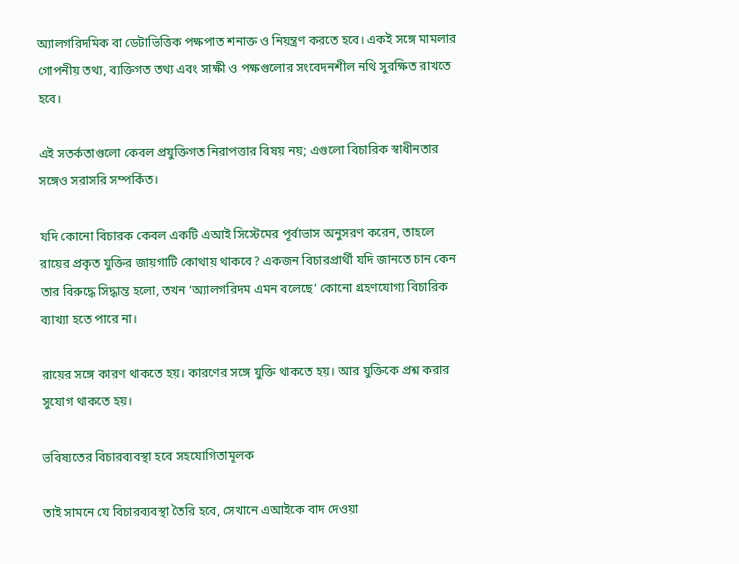অ্যালগরিদমিক বা ডেটাভিত্তিক পক্ষপাত শনাক্ত ও নিয়ন্ত্রণ করতে হবে। একই সঙ্গে মামলার গোপনীয় তথ্য, ব্যক্তিগত তথ্য এবং সাক্ষী ও পক্ষগুলোর সংবেদনশীল নথি সুরক্ষিত রাখতে হবে।

এই সতর্কতাগুলো কেবল প্রযুক্তিগত নিরাপত্তার বিষয় নয়; এগুলো বিচারিক স্বাধীনতার সঙ্গেও সরাসরি সম্পর্কিত।

যদি কোনো বিচারক কেবল একটি এআই সিস্টেমের পূর্বাভাস অনুসরণ করেন, তাহলে রায়ের প্রকৃত যুক্তির জায়গাটি কোথায় থাকবে? একজন বিচারপ্রার্থী যদি জানতে চান কেন তার বিরুদ্ধে সিদ্ধান্ত হলো, তখন ‘অ্যালগরিদম এমন বলেছে’ কোনো গ্রহণযোগ্য বিচারিক ব্যাখ্যা হতে পারে না।

রায়ের সঙ্গে কারণ থাকতে হয়। কারণের সঙ্গে যুক্তি থাকতে হয়। আর যুক্তিকে প্রশ্ন করার সুযোগ থাকতে হয়।

ভবিষ্যতের বিচারব্যবস্থা হবে সহযোগিতামূলক

তাই সামনে যে বিচারব্যবস্থা তৈরি হবে, সেখানে এআইকে বাদ দেওয়া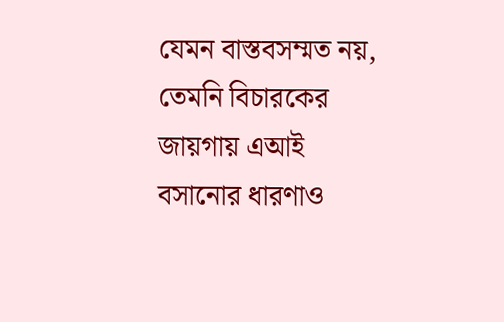যেমন বাস্তবসম্মত নয়, তেমনি বিচারকের জায়গায় এআই বসানোর ধারণাও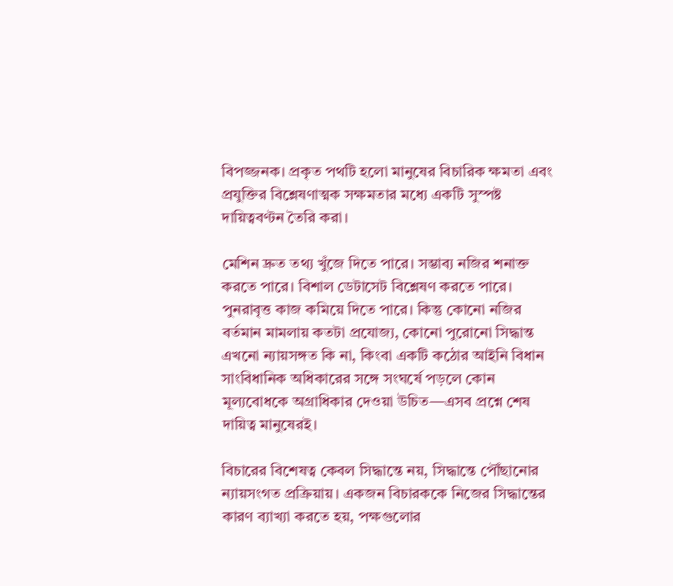বিপজ্জনক। প্রকৃত পথটি হলো মানুষের বিচারিক ক্ষমতা এবং প্রযুক্তির বিশ্লেষণাত্মক সক্ষমতার মধ্যে একটি সুস্পষ্ট দায়িত্ববণ্টন তৈরি করা।

মেশিন দ্রুত তথ্য খুঁজে দিতে পারে। সম্ভাব্য নজির শনাক্ত করতে পারে। বিশাল ডেটাসেট বিশ্লেষণ করতে পারে। পুনরাবৃত্ত কাজ কমিয়ে দিতে পারে। কিন্তু কোনো নজির বর্তমান মামলায় কতটা প্রযোজ্য, কোনো পুরোনো সিদ্ধান্ত এখনো ন্যায়সঙ্গত কি না, কিংবা একটি কঠোর আইনি বিধান সাংবিধানিক অধিকারের সঙ্গে সংঘর্ষে পড়লে কোন মূল্যবোধকে অগ্রাধিকার দেওয়া উচিত—এসব প্রশ্নে শেষ দায়িত্ব মানুষেরই।

বিচারের বিশেষত্ব কেবল সিদ্ধান্তে নয়, সিদ্ধান্তে পৌঁছানোর ন্যায়সংগত প্রক্রিয়ায়। একজন বিচারককে নিজের সিদ্ধান্তের কারণ ব্যাখ্যা করতে হয়, পক্ষগুলোর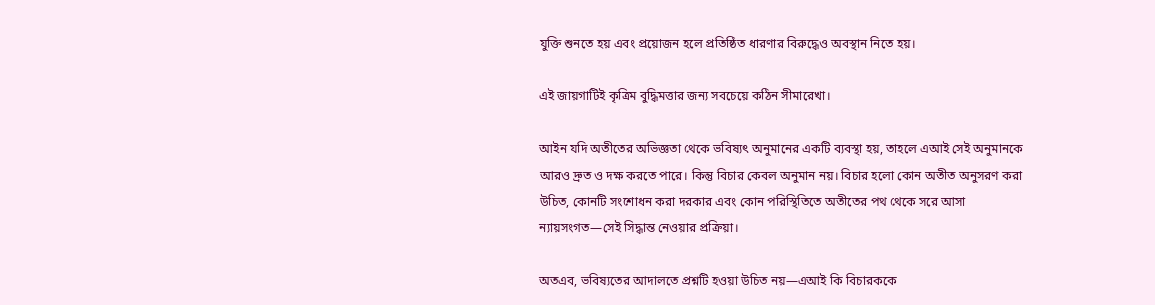যুক্তি শুনতে হয় এবং প্রয়োজন হলে প্রতিষ্ঠিত ধারণার বিরুদ্ধেও অবস্থান নিতে হয়।

এই জায়গাটিই কৃত্রিম বুদ্ধিমত্তার জন্য সবচেয়ে কঠিন সীমারেখা।

আইন যদি অতীতের অভিজ্ঞতা থেকে ভবিষ্যৎ অনুমানের একটি ব্যবস্থা হয়, তাহলে এআই সেই অনুমানকে আরও দ্রুত ও দক্ষ করতে পারে। কিন্তু বিচার কেবল অনুমান নয়। বিচার হলো কোন অতীত অনুসরণ করা উচিত, কোনটি সংশোধন করা দরকার এবং কোন পরিস্থিতিতে অতীতের পথ থেকে সরে আসা ন্যায়সংগত—সেই সিদ্ধান্ত নেওয়ার প্রক্রিয়া।

অতএব, ভবিষ্যতের আদালতে প্রশ্নটি হওয়া উচিত নয়—এআই কি বিচারককে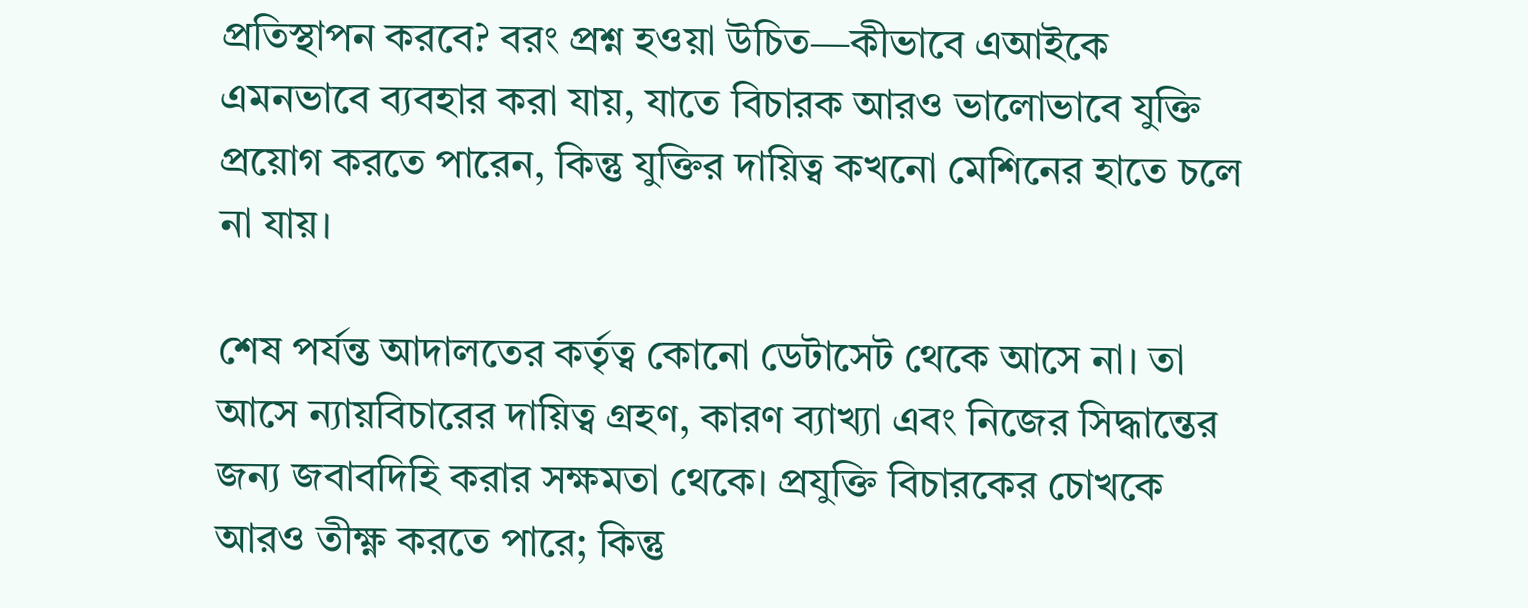প্রতিস্থাপন করবে? বরং প্রশ্ন হওয়া উচিত—কীভাবে এআইকে এমনভাবে ব্যবহার করা যায়, যাতে বিচারক আরও ভালোভাবে যুক্তি প্রয়োগ করতে পারেন, কিন্তু যুক্তির দায়িত্ব কখনো মেশিনের হাতে চলে না যায়।

শেষ পর্যন্ত আদালতের কর্তৃত্ব কোনো ডেটাসেট থেকে আসে না। তা আসে ন্যায়বিচারের দায়িত্ব গ্রহণ, কারণ ব্যাখ্যা এবং নিজের সিদ্ধান্তের জন্য জবাবদিহি করার সক্ষমতা থেকে। প্রযুক্তি বিচারকের চোখকে আরও তীক্ষ্ণ করতে পারে; কিন্তু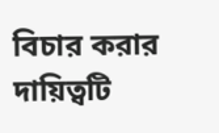বিচার করার দায়িত্বটি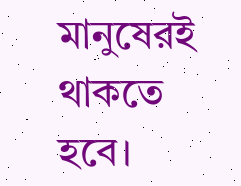মানুষেরই থাকতে হবে।